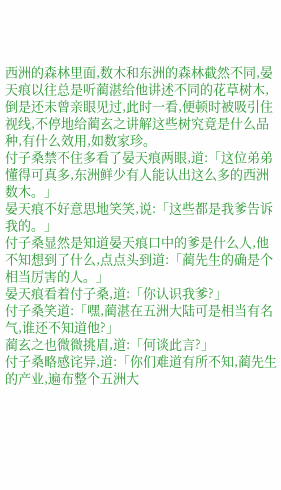西洲的森林里面,数木和东洲的森林截然不同,晏天痕以往总是听蔺湛给他讲述不同的花草树木,倒是还未曾亲眼见过,此时一看,便顿时被吸引住视线,不停地给蔺玄之讲解这些树究竟是什么品种,有什么效用,如数家珍。
付子桑禁不住多看了晏天痕两眼,道:「这位弟弟懂得可真多,东洲鲜少有人能认出这么多的西洲数木。」
晏天痕不好意思地笑笑,说:「这些都是我爹告诉我的。」
付子桑显然是知道晏天痕口中的爹是什么人,他不知想到了什么,点点头到道:「蔺先生的确是个相当厉害的人。」
晏天痕看着付子桑,道:「你认识我爹?」
付子桑笑道:「嘿,蔺湛在五洲大陆可是相当有名气,谁还不知道他?」
蔺玄之也微微挑眉,道:「何谈此言?」
付子桑略感诧异,道:「你们难道有所不知,蔺先生的产业,遍布整个五洲大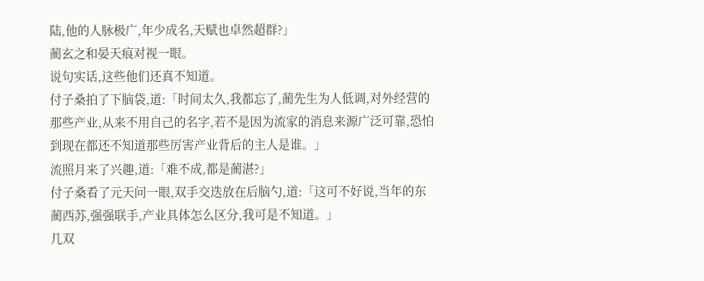陆,他的人脉极广,年少成名,天赋也卓然超群?」
蔺玄之和晏天痕对视一眼。
说句实话,这些他们还真不知道。
付子桑拍了下脑袋,道:「时间太久,我都忘了,蔺先生为人低调,对外经营的那些产业,从来不用自己的名字,若不是因为流家的消息来源广泛可靠,恐怕到现在都还不知道那些厉害产业背后的主人是谁。」
流照月来了兴趣,道:「难不成,都是蔺湛?」
付子桑看了元天问一眼,双手交迭放在后脑勺,道:「这可不好说,当年的东蔺西苏,强强联手,产业具体怎么区分,我可是不知道。」
几双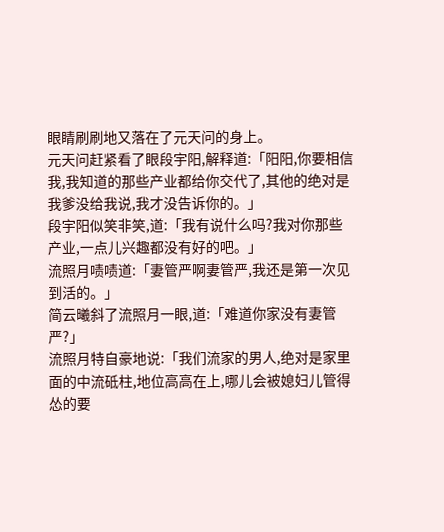眼睛刷刷地又落在了元天问的身上。
元天问赶紧看了眼段宇阳,解释道:「阳阳,你要相信我,我知道的那些产业都给你交代了,其他的绝对是我爹没给我说,我才没告诉你的。」
段宇阳似笑非笑,道:「我有说什么吗?我对你那些产业,一点儿兴趣都没有好的吧。」
流照月啧啧道:「妻管严啊妻管严,我还是第一次见到活的。」
简云曦斜了流照月一眼,道:「难道你家没有妻管严?」
流照月特自豪地说:「我们流家的男人,绝对是家里面的中流砥柱,地位高高在上,哪儿会被媳妇儿管得怂的要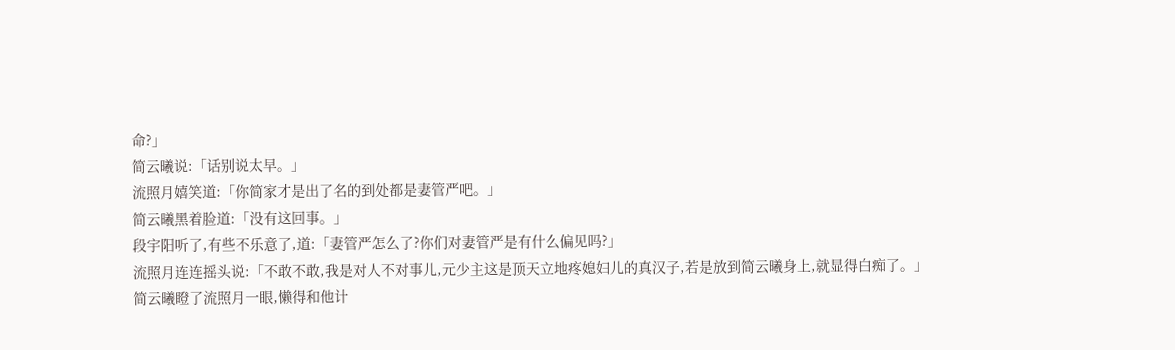命?」
简云曦说:「话别说太早。」
流照月嬉笑道:「你简家才是出了名的到处都是妻管严吧。」
简云曦黑着脸道:「没有这回事。」
段宇阳听了,有些不乐意了,道:「妻管严怎么了?你们对妻管严是有什么偏见吗?」
流照月连连摇头说:「不敢不敢,我是对人不对事儿,元少主这是顶天立地疼媳妇儿的真汉子,若是放到简云曦身上,就显得白痴了。」
简云曦瞪了流照月一眼,懒得和他计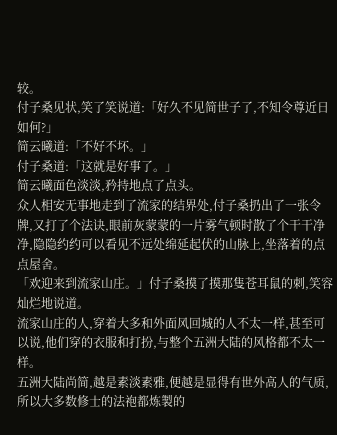较。
付子桑见状,笑了笑说道:「好久不见简世子了,不知令尊近日如何?」
简云曦道:「不好不坏。」
付子桑道:「这就是好事了。」
简云曦面色淡淡,矜持地点了点头。
众人相安无事地走到了流家的结界处,付子桑扔出了一张令牌,又打了个法诀,眼前灰蒙蒙的一片雾气顿时散了个干干净净,隐隐约约可以看见不远处绵延起伏的山脉上,坐落着的点点屋舍。
「欢迎来到流家山庄。」付子桑摸了摸那隻苍耳鼠的刺,笑容灿烂地说道。
流家山庄的人,穿着大多和外面风回城的人不太一样,甚至可以说,他们穿的衣服和打扮,与整个五洲大陆的风格都不太一样。
五洲大陆尚简,越是素淡素雅,便越是显得有世外高人的气质,所以大多数修士的法袍都炼製的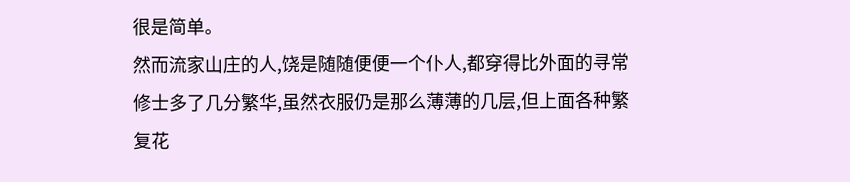很是简单。
然而流家山庄的人,饶是随随便便一个仆人,都穿得比外面的寻常修士多了几分繁华,虽然衣服仍是那么薄薄的几层,但上面各种繁复花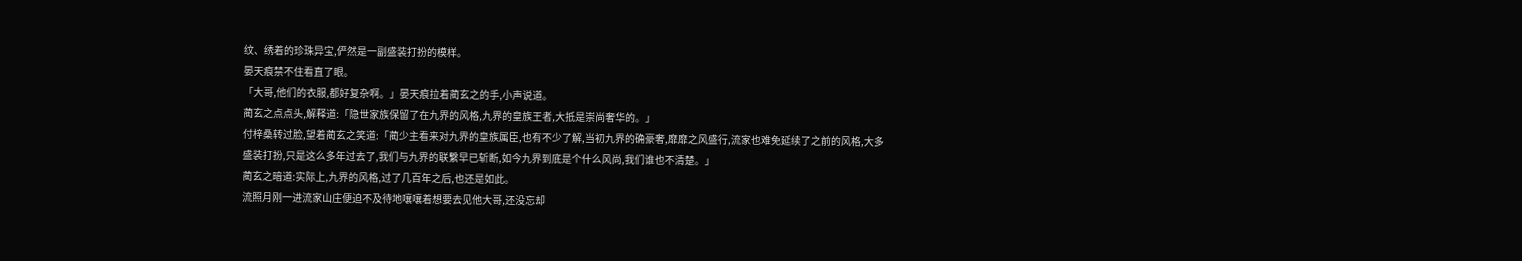纹、绣着的珍珠异宝,俨然是一副盛装打扮的模样。
晏天痕禁不住看直了眼。
「大哥,他们的衣服,都好复杂啊。」晏天痕拉着蔺玄之的手,小声说道。
蔺玄之点点头,解释道:「隐世家族保留了在九界的风格,九界的皇族王者,大抵是崇尚奢华的。」
付梓桑转过脸,望着蔺玄之笑道:「蔺少主看来对九界的皇族属臣,也有不少了解,当初九界的确豪奢,靡靡之风盛行,流家也难免延续了之前的风格,大多盛装打扮,只是这么多年过去了,我们与九界的联繫早已斩断,如今九界到底是个什么风尚,我们谁也不清楚。」
蔺玄之暗道:实际上,九界的风格,过了几百年之后,也还是如此。
流照月刚一进流家山庄便迫不及待地嚷嚷着想要去见他大哥,还没忘却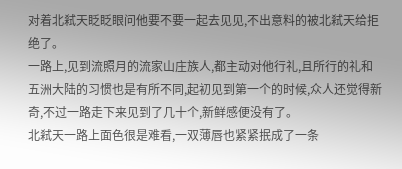对着北弒天眨眨眼问他要不要一起去见见,不出意料的被北弒天给拒绝了。
一路上,见到流照月的流家山庄族人,都主动对他行礼,且所行的礼和五洲大陆的习惯也是有所不同,起初见到第一个的时候,众人还觉得新奇,不过一路走下来见到了几十个,新鲜感便没有了。
北弒天一路上面色很是难看,一双薄唇也紧紧抿成了一条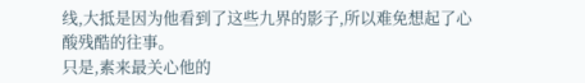线,大抵是因为他看到了这些九界的影子,所以难免想起了心酸残酷的往事。
只是,素来最关心他的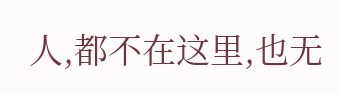人,都不在这里,也无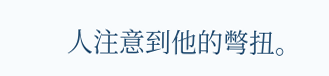人注意到他的彆扭。